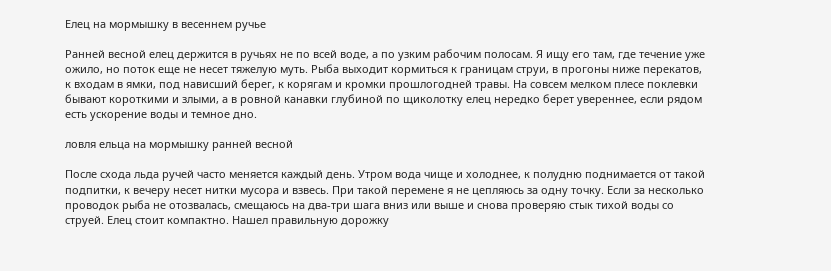Елец на мормышку в весеннем ручье

Ранней весной елец держится в ручьях не по всей воде, а по узким рабочим полосам. Я ищу его там, где течение уже ожило, но поток еще не несет тяжелую муть. Рыба выходит кормиться к границам струи, в прогоны ниже перекатов, к входам в ямки, под нависший берег, к корягам и кромки прошлогодней травы. На совсем мелком плесе поклевки бывают короткими и злыми, а в ровной канавки глубиной по щиколотку елец нередко берет увереннее, если рядом есть ускорение воды и темное дно.

ловля ельца на мормышку ранней весной

После схода льда ручей часто меняется каждый день. Утром вода чище и холоднее, к полудню поднимается от такой подпитки, к вечеру несет нитки мусора и взвесь. При такой перемене я не цепляюсь за одну точку. Если за несколько проводок рыба не отозвалась, смещаюсь на два-три шага вниз или выше и снова проверяю стык тихой воды со струей. Елец стоит компактно. Нашел правильную дорожку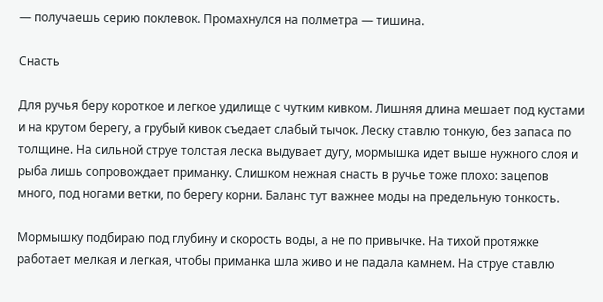— получаешь серию поклевок. Промахнулся на полметра — тишина.

Снасть

Для ручья беру короткое и легкое удилище с чутким кивком. Лишняя длина мешает под кустами и на крутом берегу, а грубый кивок съедает слабый тычок. Леску ставлю тонкую, без запаса по толщине. На сильной струе толстая леска выдувает дугу, мормышка идет выше нужного слоя и рыба лишь сопровождает приманку. Слишком нежная снасть в ручье тоже плохо: зацепов много, под ногами ветки, по берегу корни. Баланс тут важнее моды на предельную тонкость.

Мормышку подбираю под глубину и скорость воды, а не по привычке. На тихой протяжке работает мелкая и легкая, чтобы приманка шла живо и не падала камнем. На струе ставлю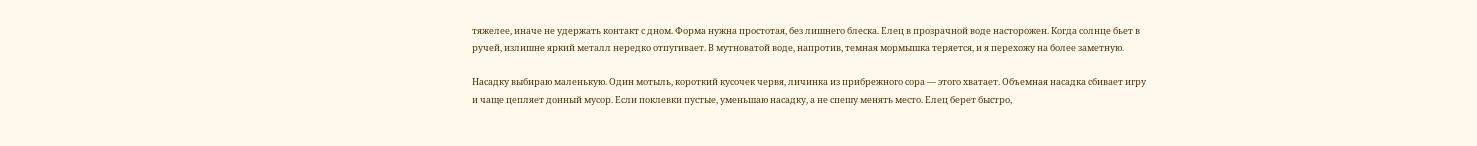тяжелее, иначе не удержать контакт с дном. Форма нужна простотая, без лишнего блеска. Елец в прозрачной воде насторожен. Когда солнце бьет в ручей, излишне яркий металл нередко отпугивает. В мутноватой воде, напротив, темная мормышка теряется, и я перехожу на более заметную.

Насадку выбираю маленькую. Один мотыль, короткий кусочек червя, личинка из прибрежного сора — этого хватает. Объемная насадка сбивает игру и чаще цепляет донный мусор. Если поклевки пустые, уменьшаю насадку, а не спешу менять место. Елец берет быстро,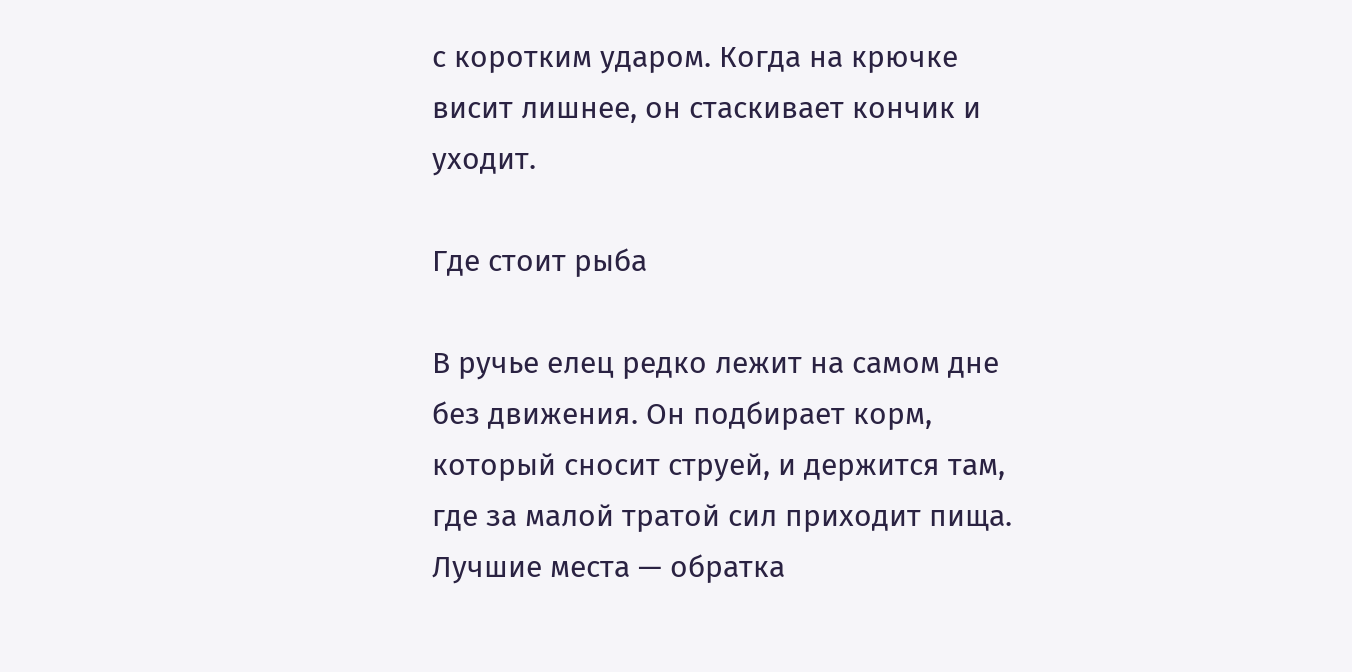с коротким ударом. Когда на крючке висит лишнее, он стаскивает кончик и уходит.

Где стоит рыба

В ручье елец редко лежит на самом дне без движения. Он подбирает корм, который сносит струей, и держится там, где за малой тратой сил приходит пища. Лучшие места — обратка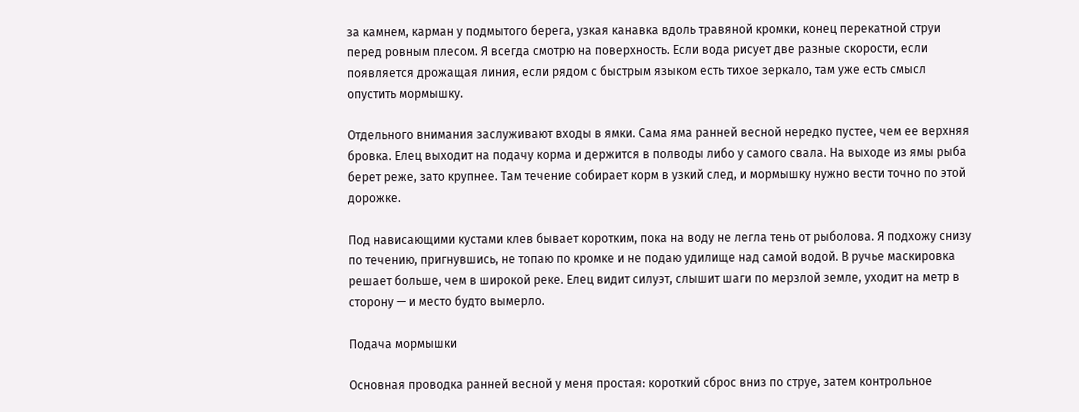за камнем, карман у подмытого берега, узкая канавка вдоль травяной кромки, конец перекатной струи перед ровным плесом. Я всегда смотрю на поверхность. Если вода рисует две разные скорости, если появляется дрожащая линия, если рядом с быстрым языком есть тихое зеркало, там уже есть смысл опустить мормышку.

Отдельного внимания заслуживают входы в ямки. Сама яма ранней весной нередко пустее, чем ее верхняя бровка. Елец выходит на подачу корма и держится в полводы либо у самого свала. На выходе из ямы рыба берет реже, зато крупнее. Там течение собирает корм в узкий след, и мормышку нужно вести точно по этой дорожке.

Под нависающими кустами клев бывает коротким, пока на воду не легла тень от рыболова. Я подхожу снизу по течению, пригнувшись, не топаю по кромке и не подаю удилище над самой водой. В ручье маскировка решает больше, чем в широкой реке. Елец видит силуэт, слышит шаги по мерзлой земле, уходит на метр в сторону — и место будто вымерло.

Подача мормышки

Основная проводка ранней весной у меня простая: короткий сброс вниз по струе, затем контрольное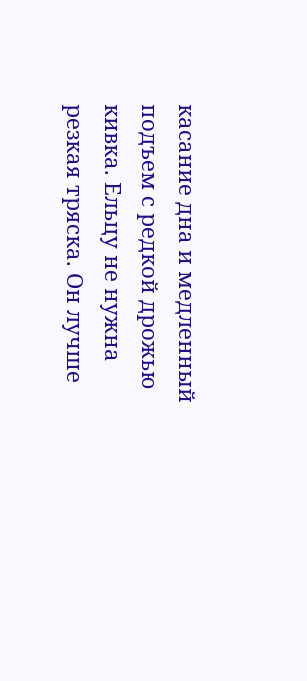касание дна и медленный подъем с редкой дрожью кивка. Ельцу не нужна резкая тряска. Он лучше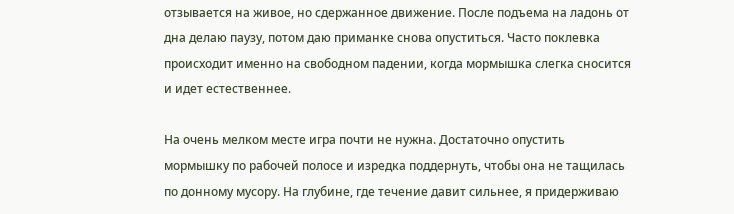отзывается на живое, но сдержанное движение. После подъема на ладонь от дна делаю паузу, потом даю приманке снова опуститься. Часто поклевка происходит именно на свободном падении, когда мормышка слегка сносится и идет естественнее.

На очень мелком месте игра почти не нужна. Достаточно опустить мормышку по рабочей полосе и изредка поддернуть, чтобы она не тащилась по донному мусору. На глубине, где течение давит сильнее, я придерживаю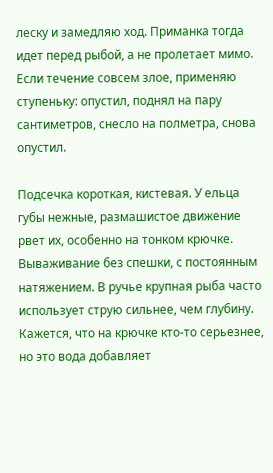леску и замедляю ход. Приманка тогда идет перед рыбой, а не пролетает мимо. Если течение совсем злое, применяю ступеньку: опустил, поднял на пару сантиметров, снесло на полметра, снова опустил.

Подсечка короткая, кистевая. У ельца губы нежные, размашистое движение рвет их, особенно на тонком крючке. Вываживание без спешки, с постоянным натяжением. В ручье крупная рыба часто использует струю сильнее, чем глубину. Кажется, что на крючке кто-то серьезнее, но это вода добавляет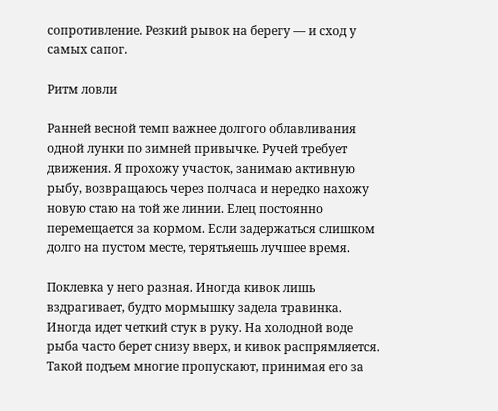сопротивление. Резкий рывок на берегу — и сход у самых сапог.

Ритм ловли

Ранней весной темп важнее долгого облавливания одной лунки по зимней привычке. Ручей требует движения. Я прохожу участок, занимаю активную рыбу, возвращаюсь через полчаса и нередко нахожу новую стаю на той же линии. Елец постоянно перемещается за кормом. Если задержаться слишком долго на пустом месте, терятьяешь лучшее время.

Поклевка у него разная. Иногда кивок лишь вздрагивает, будто мормышку задела травинка. Иногда идет четкий стук в руку. На холодной воде рыба часто берет снизу вверх, и кивок распрямляется. Такой подъем многие пропускают, принимая его за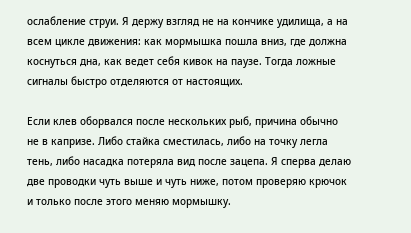ослабление струи. Я держу взгляд не на кончике удилища, а на всем цикле движения: как мормышка пошла вниз, где должна коснуться дна, как ведет себя кивок на паузе. Тогда ложные сигналы быстро отделяются от настоящих.

Если клев оборвался после нескольких рыб, причина обычно не в капризе. Либо стайка сместилась, либо на точку легла тень, либо насадка потеряла вид после зацепа. Я сперва делаю две проводки чуть выше и чуть ниже, потом проверяю крючок и только после этого меняю мормышку.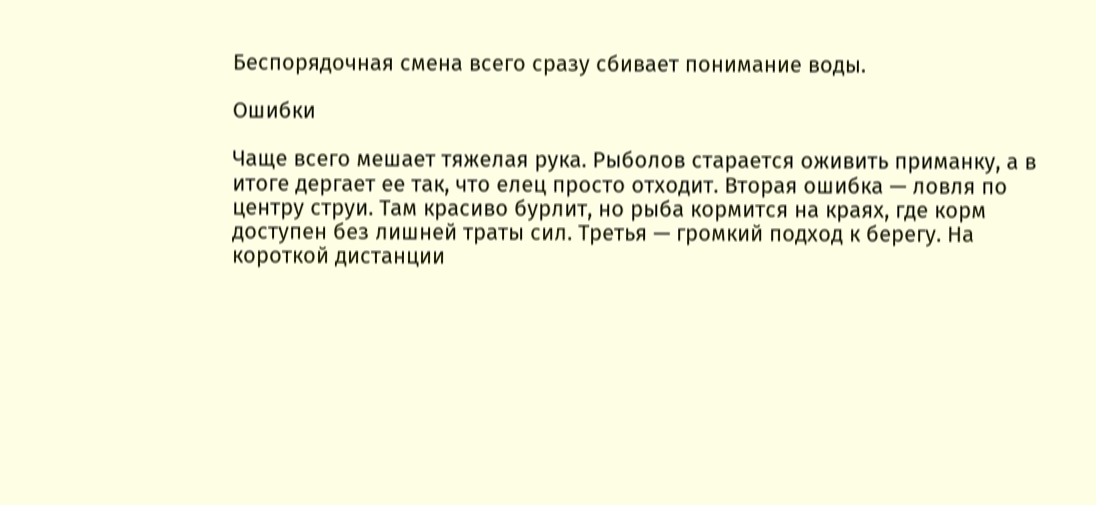Беспорядочная смена всего сразу сбивает понимание воды.

Ошибки

Чаще всего мешает тяжелая рука. Рыболов старается оживить приманку, а в итоге дергает ее так, что елец просто отходит. Вторая ошибка — ловля по центру струи. Там красиво бурлит, но рыба кормится на краях, где корм доступен без лишней траты сил. Третья — громкий подход к берегу. На короткой дистанции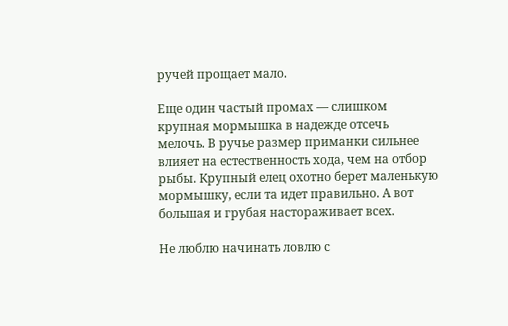ручей прощает мало.

Еще один частый промах — слишком крупная мормышка в надежде отсечь мелочь. В ручье размер приманки сильнее влияет на естественность хода, чем на отбор рыбы. Крупный елец охотно берет маленькую мормышку, если та идет правильно. А вот большая и грубая настораживает всех.

Не люблю начинать ловлю с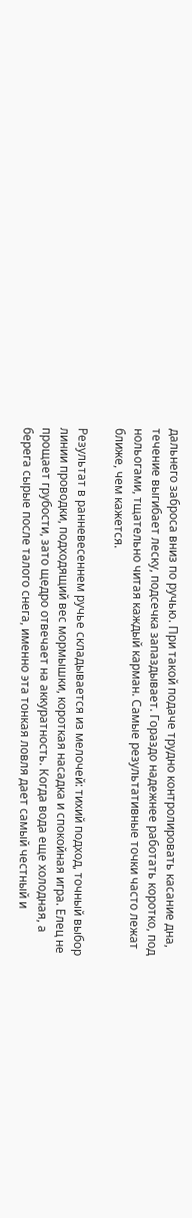дальнего заброса вниз по ручью. При такой подаче трудно контролировать касание дна, течение выгибает леску, подсечка запаздывает. Гораздо надежнее работать коротко, под нольогами, тщательно читая каждый карман. Самые результативные точки часто лежат ближе, чем кажется.

Результат в ранневесеннем ручье складывается из мелочей: тихий подход, точный выбор линии проводки, подходящий вес мормышки, короткая насадка и спокойная игра. Елец не прощает грубости, зато щедро отвечает на аккуратность. Когда вода еще холодная, а берега сырые после талого снега, именно эта тонкая ловля дает самый честный и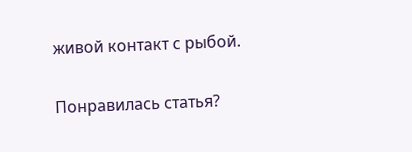живой контакт с рыбой.

Понравилась статья?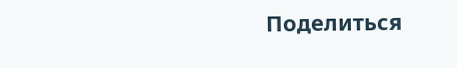Поделиться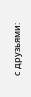с друзьями: